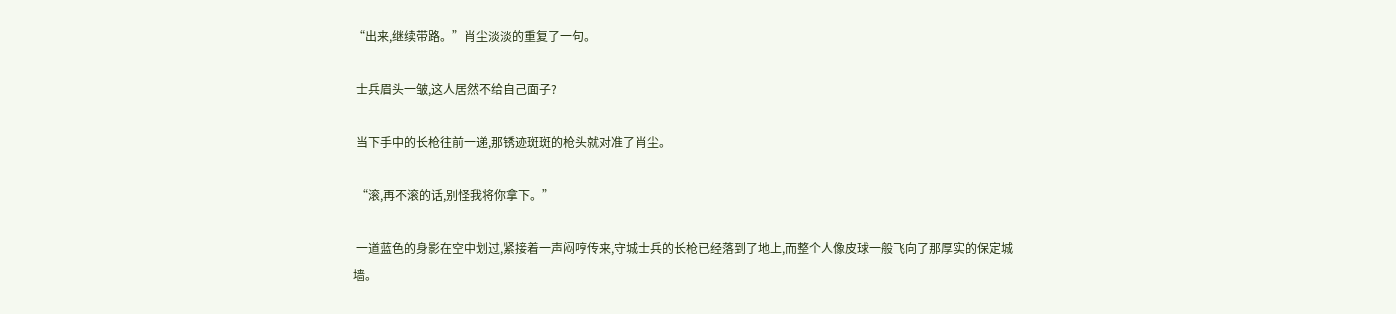“出来,继续带路。”肖尘淡淡的重复了一句。

 士兵眉头一皱,这人居然不给自己面子?

 当下手中的长枪往前一递,那锈迹斑斑的枪头就对准了肖尘。

 “滚,再不滚的话,别怪我将你拿下。”

 一道蓝色的身影在空中划过,紧接着一声闷哼传来,守城士兵的长枪已经落到了地上,而整个人像皮球一般飞向了那厚实的保定城墙。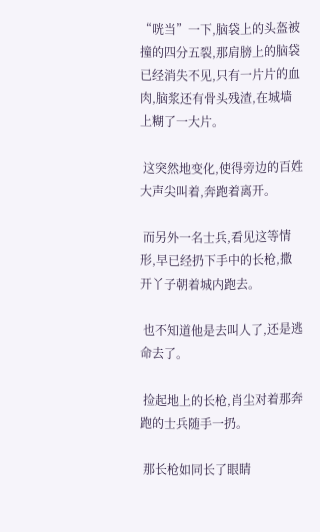“咣当”一下,脑袋上的头盔被撞的四分五裂,那肩膀上的脑袋已经消失不见,只有一片片的血肉,脑浆还有骨头残渣,在城墙上糊了一大片。

 这突然地变化,使得旁边的百姓大声尖叫着,奔跑着离开。

 而另外一名士兵,看见这等情形,早已经扔下手中的长枪,撒开丫子朝着城内跑去。

 也不知道他是去叫人了,还是逃命去了。

 捡起地上的长枪,肖尘对着那奔跑的士兵随手一扔。

 那长枪如同长了眼睛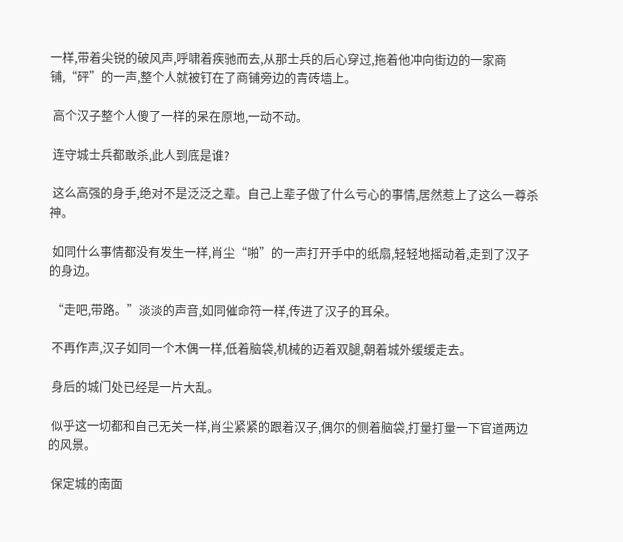一样,带着尖锐的破风声,呼啸着疾驰而去,从那士兵的后心穿过,拖着他冲向街边的一家商铺,“砰”的一声,整个人就被钉在了商铺旁边的青砖墙上。

 高个汉子整个人傻了一样的呆在原地,一动不动。

 连守城士兵都敢杀,此人到底是谁?

 这么高强的身手,绝对不是泛泛之辈。自己上辈子做了什么亏心的事情,居然惹上了这么一尊杀神。

 如同什么事情都没有发生一样,肖尘“啪”的一声打开手中的纸扇,轻轻地摇动着,走到了汉子的身边。

 “走吧,带路。”淡淡的声音,如同催命符一样,传进了汉子的耳朵。

 不再作声,汉子如同一个木偶一样,低着脑袋,机械的迈着双腿,朝着城外缓缓走去。

 身后的城门处已经是一片大乱。

 似乎这一切都和自己无关一样,肖尘紧紧的跟着汉子,偶尔的侧着脑袋,打量打量一下官道两边的风景。

 保定城的南面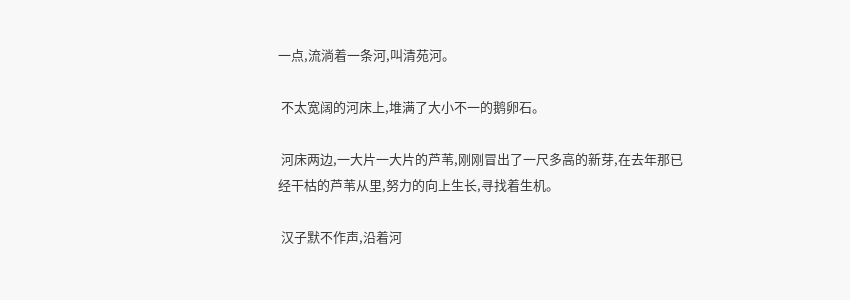一点,流淌着一条河,叫清苑河。

 不太宽阔的河床上,堆满了大小不一的鹅卵石。

 河床两边,一大片一大片的芦苇,刚刚冒出了一尺多高的新芽,在去年那已经干枯的芦苇从里,努力的向上生长,寻找着生机。

 汉子默不作声,沿着河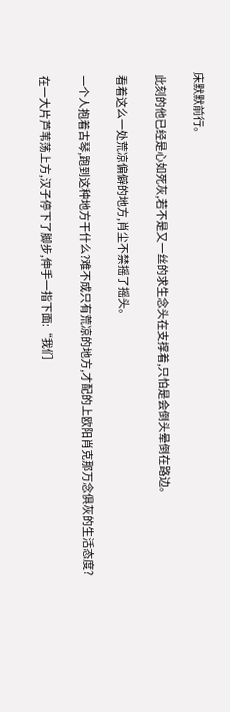床默默前行。

 此刻的他已经是心如死灰,若不是又一丝的求生念头在支撑着,只怕是会倒头晕倒在路边。

 看着这么一处荒凉偏僻的地方,肖尘不禁摇了摇头。

 一个人抱着古琴,跑到这种地方干什么?难不成只有荒凉的地方,才配的上欧阳肖克那万念俱灰的生活态度?

 在一大片芦苇荡上方,汉子停下了脚步,伸手一指下面:“我们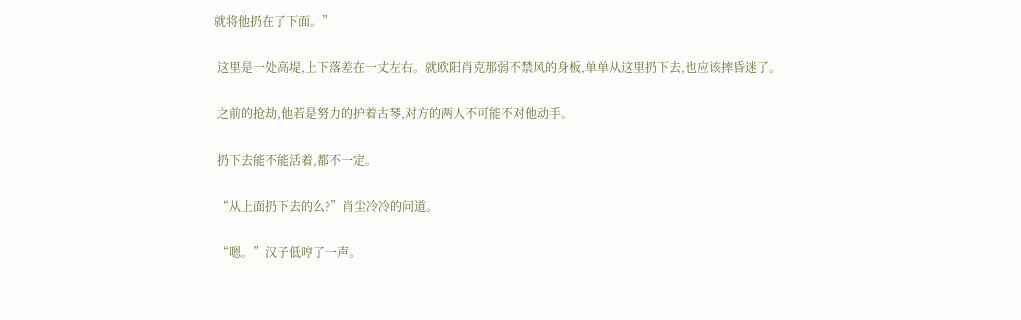就将他扔在了下面。”

 这里是一处高堤,上下落差在一丈左右。就欧阳肖克那弱不禁风的身板,单单从这里扔下去,也应该摔昏迷了。

 之前的抢劫,他若是努力的护着古琴,对方的两人不可能不对他动手。

 扔下去能不能活着,都不一定。

 “从上面扔下去的么?”肖尘冷冷的问道。

 “嗯。”汉子低哼了一声。